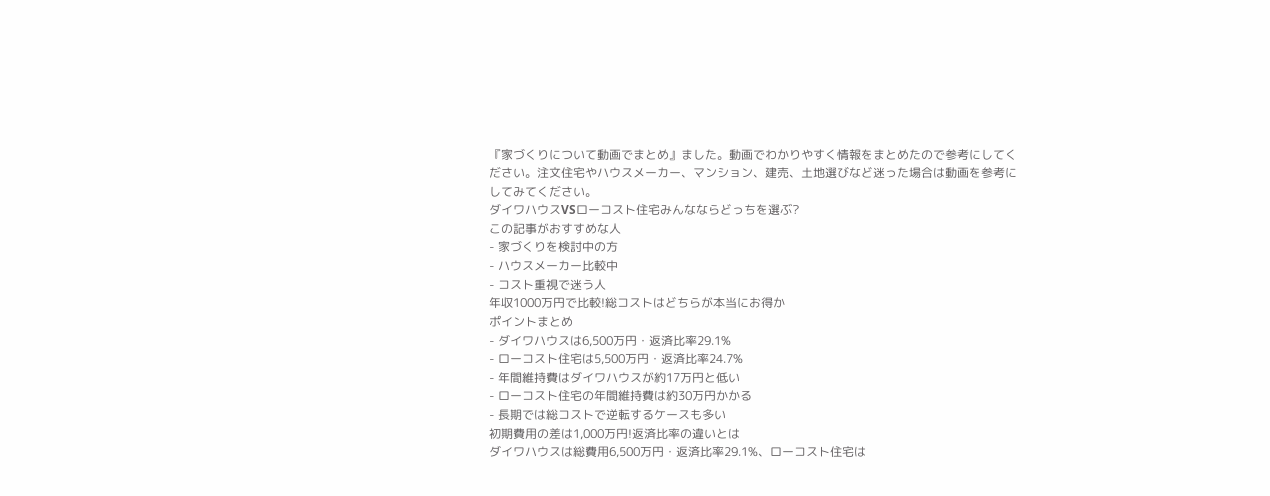『家づくりについて動画でまとめ』ました。動画でわかりやすく情報をまとめたので参考にしてください。注文住宅やハウスメーカー、マンション、建売、土地選びなど迷った場合は動画を参考にしてみてください。
ダイワハウスVSローコスト住宅みんなならどっちを選ぶ?
この記事がおすすめな人
- 家づくりを検討中の方
- ハウスメーカー比較中
- コスト重視で迷う人
年収1000万円で比較!総コストはどちらが本当にお得か
ポイントまとめ
- ダイワハウスは6,500万円・返済比率29.1%
- ローコスト住宅は5,500万円・返済比率24.7%
- 年間維持費はダイワハウスが約17万円と低い
- ローコスト住宅の年間維持費は約30万円かかる
- 長期では総コストで逆転するケースも多い
初期費用の差は1,000万円!返済比率の違いとは
ダイワハウスは総費用6,500万円・返済比率29.1%、ローコスト住宅は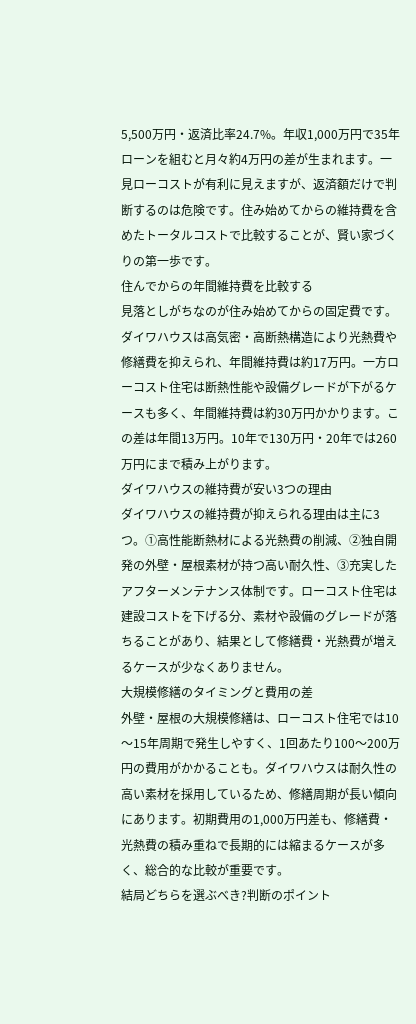5,500万円・返済比率24.7%。年収1,000万円で35年ローンを組むと月々約4万円の差が生まれます。一見ローコストが有利に見えますが、返済額だけで判断するのは危険です。住み始めてからの維持費を含めたトータルコストで比較することが、賢い家づくりの第一歩です。
住んでからの年間維持費を比較する
見落としがちなのが住み始めてからの固定費です。ダイワハウスは高気密・高断熱構造により光熱費や修繕費を抑えられ、年間維持費は約17万円。一方ローコスト住宅は断熱性能や設備グレードが下がるケースも多く、年間維持費は約30万円かかります。この差は年間13万円。10年で130万円・20年では260万円にまで積み上がります。
ダイワハウスの維持費が安い3つの理由
ダイワハウスの維持費が抑えられる理由は主に3つ。①高性能断熱材による光熱費の削減、②独自開発の外壁・屋根素材が持つ高い耐久性、③充実したアフターメンテナンス体制です。ローコスト住宅は建設コストを下げる分、素材や設備のグレードが落ちることがあり、結果として修繕費・光熱費が増えるケースが少なくありません。
大規模修繕のタイミングと費用の差
外壁・屋根の大規模修繕は、ローコスト住宅では10〜15年周期で発生しやすく、1回あたり100〜200万円の費用がかかることも。ダイワハウスは耐久性の高い素材を採用しているため、修繕周期が長い傾向にあります。初期費用の1,000万円差も、修繕費・光熱費の積み重ねで長期的には縮まるケースが多く、総合的な比較が重要です。
結局どちらを選ぶべき?判断のポイント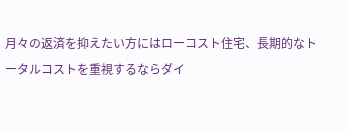月々の返済を抑えたい方にはローコスト住宅、長期的なトータルコストを重視するならダイ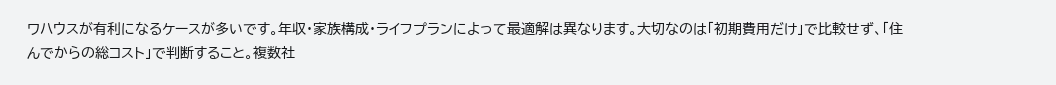ワハウスが有利になるケースが多いです。年収・家族構成・ライフプランによって最適解は異なります。大切なのは「初期費用だけ」で比較せず、「住んでからの総コスト」で判断すること。複数社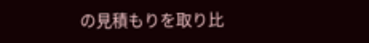の見積もりを取り比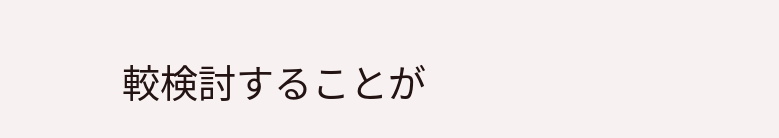較検討することが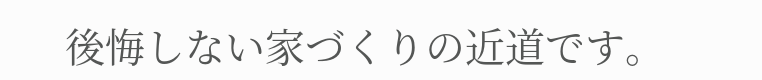後悔しない家づくりの近道です。